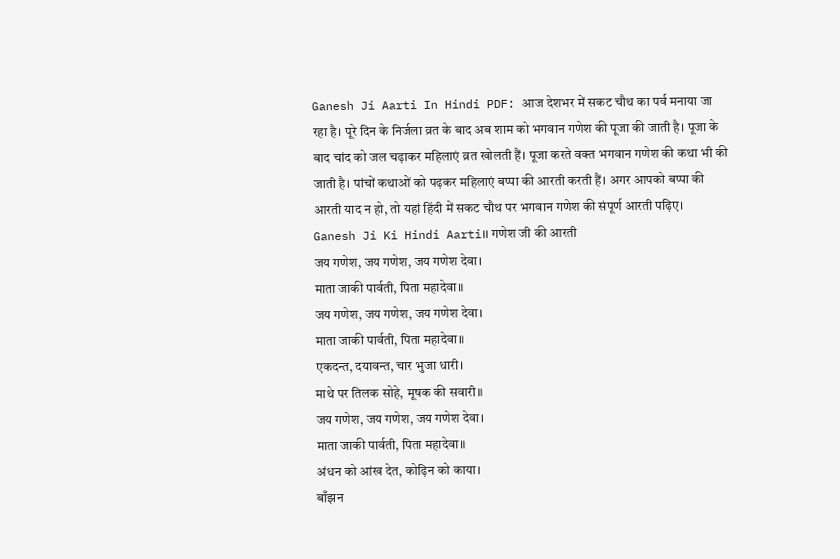Ganesh Ji Aarti In Hindi PDF: आज देशभर में सकट चौथ का पर्व मनाया जा रहा है। पूरे दिन के निर्जला व्रत के बाद अब शाम को भगवान गणेश की पूजा की जाती है। पूजा के बाद चांद को जल चढ़ाकर महिलाएं व्रत खोलती हैं। पूजा करते वक्त भगवान गणेश की कथा भी की जाती है। पांचों कथाओं को पढ़कर महिलाएं बप्पा की आरती करती हैं। अगर आपको बप्पा की आरती याद न हो, तो यहां हिंदी में सकट चौथ पर भगवान गणेश की संपूर्ण आरती पढ़िए।
Ganesh Ji Ki Hindi Aarti।। गणेश जी की आरती
जय गणेश, जय गणेश, जय गणेश देवा।
माता जाकी पार्वती, पिता महादेवा॥
जय गणेश, जय गणेश, जय गणेश देवा।
माता जाकी पार्वती, पिता महादेवा॥
एकदन्त, दयावन्त, चार भुजा धारी।
माथे पर तिलक सोहे, मूषक की सवारी॥
जय गणेश, जय गणेश, जय गणेश देवा।
माता जाकी पार्वती, पिता महादेवा॥
अंधन को आंख देत, कोढ़िन को काया।
बाँझन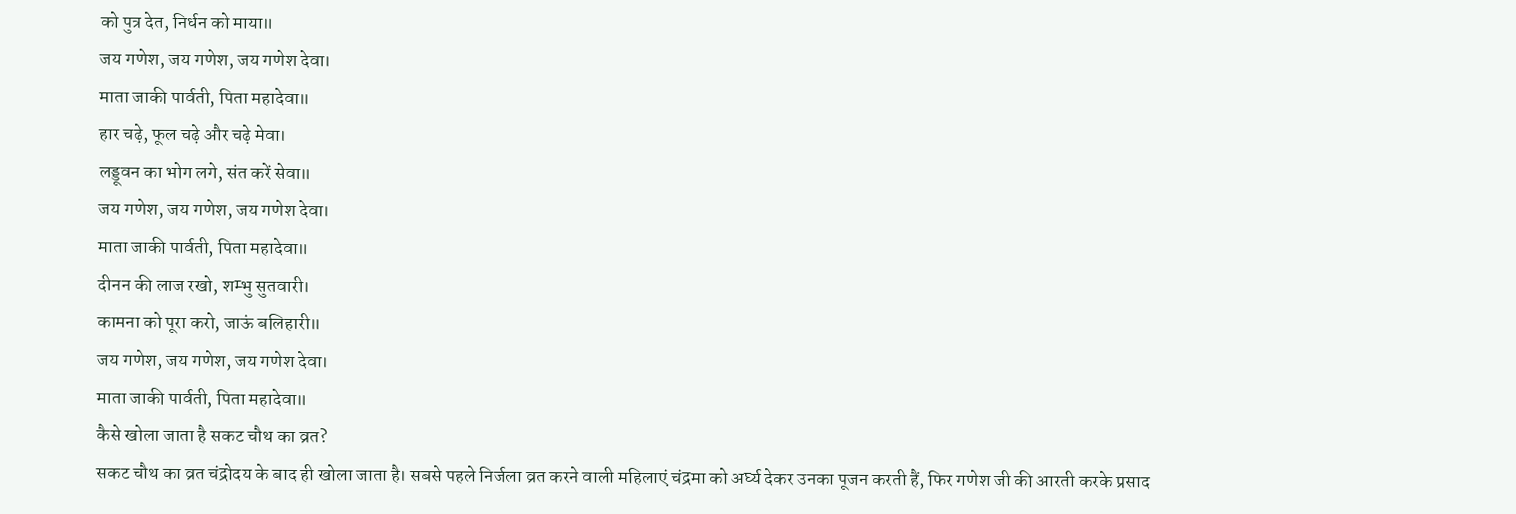को पुत्र देत, निर्धन को माया॥
जय गणेश, जय गणेश, जय गणेश देवा।
माता जाकी पार्वती, पिता महादेवा॥
हार चढ़े, फूल चढ़े और चढ़े मेवा।
लड्डूवन का भोग लगे, संत करें सेवा॥
जय गणेश, जय गणेश, जय गणेश देवा।
माता जाकी पार्वती, पिता महादेवा॥
दीनन की लाज रखो, शम्भु सुतवारी।
कामना को पूरा करो, जाऊं बलिहारी॥
जय गणेश, जय गणेश, जय गणेश देवा।
माता जाकी पार्वती, पिता महादेवा॥
कैसे खोला जाता है सकट चौथ का व्रत?
सकट चौथ का व्रत चंद्रोदय के बाद ही खोला जाता है। सबसे पहले निर्जला व्रत करने वाली महिलाएं चंद्रमा को अर्घ्य देकर उनका पूजन करती हैं, फिर गणेश जी की आरती करके प्रसाद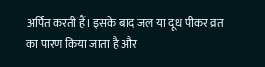अर्पित करती हैं। इसके बाद जल या दूध पीकर व्रत का पारण किया जाता है और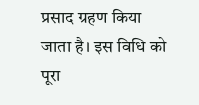प्रसाद ग्रहण किया जाता है। इस विधि को पूरा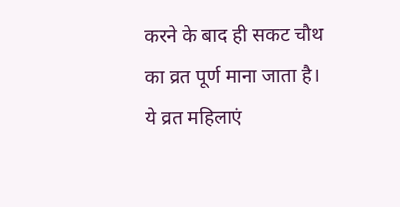करने के बाद ही सकट चौथ का व्रत पूर्ण माना जाता है। ये व्रत महिलाएं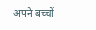अपने बच्चों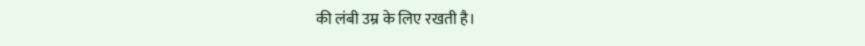की लंबी उम्र के लिए रखती है।